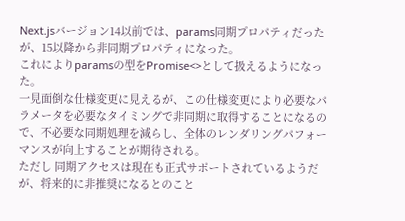Next.jsバージョン14以前では、params同期プロパティだったが、15以降から非同期プロパティになった。
これによりparamsの型をPromise<>として扱えるようになった。
一見面倒な仕様変更に見えるが、この仕様変更により必要なパラメータを必要なタイミングで非同期に取得することになるので、不必要な同期処理を減らし、全体のレンダリングパフォーマンスが向上することが期待される。
ただし 同期アクセスは現在も正式サポートされているようだが、将来的に非推奨になるとのこと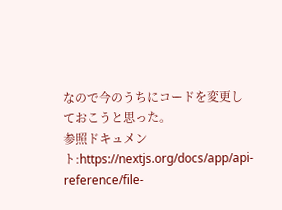なので今のうちにコードを変更しておこうと思った。
参照ドキュメント:https://nextjs.org/docs/app/api-reference/file-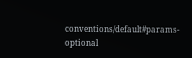conventions/default#params-optional